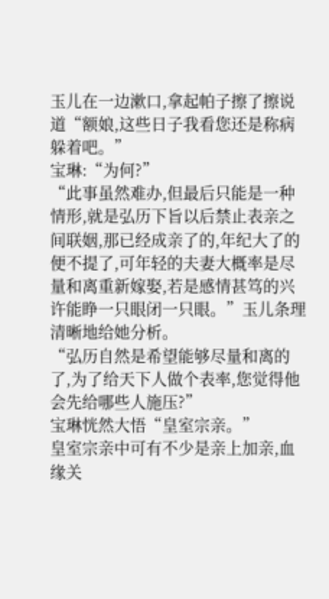玉儿在一边漱口,拿起帕子擦了擦说道“额娘,这些日子我看您还是称病躲着吧。”
宝琳:“为何?”
“此事虽然难办,但最后只能是一种情形,就是弘历下旨以后禁止表亲之间联姻,那已经成亲了的,年纪大了的便不提了,可年轻的夫妻大概率是尽量和离重新嫁娶,若是感情甚笃的兴许能睁一只眼闭一只眼。”玉儿条理清晰地给她分析。
“弘历自然是希望能够尽量和离的了,为了给天下人做个表率,您觉得他会先给哪些人施压?”
宝琳恍然大悟“皇室宗亲。”
皇室宗亲中可有不少是亲上加亲,血缘关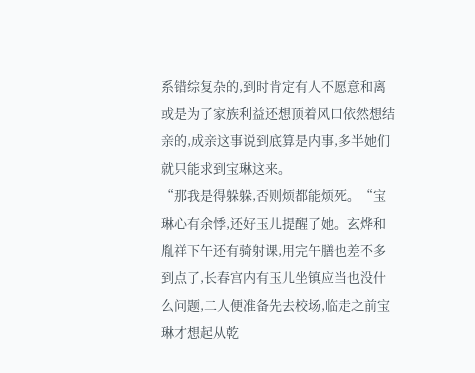系错综复杂的,到时肯定有人不愿意和离或是为了家族利益还想顶着风口依然想结亲的,成亲这事说到底算是内事,多半她们就只能求到宝琳这来。
“那我是得躲躲,否则烦都能烦死。“宝琳心有余悸,还好玉儿提醒了她。玄烨和胤祥下午还有骑射课,用完午膳也差不多到点了,长春宫内有玉儿坐镇应当也没什么问题,二人便准备先去校场,临走之前宝琳才想起从乾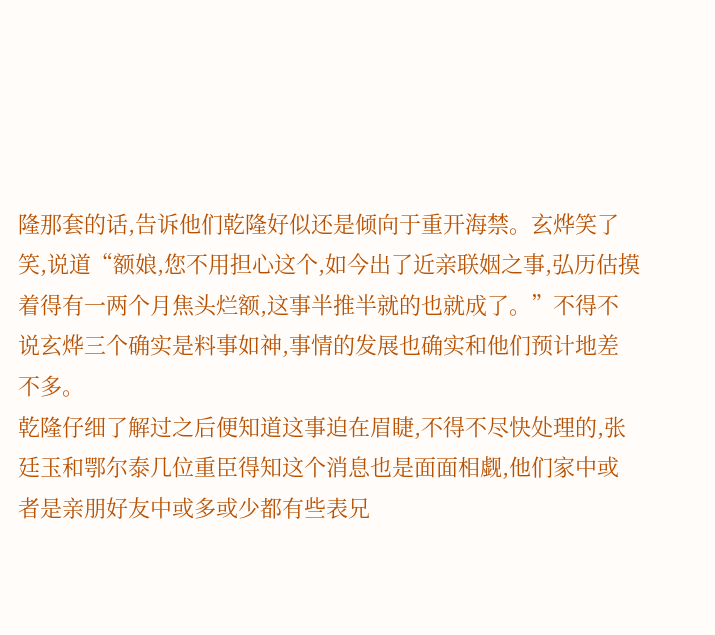隆那套的话,告诉他们乾隆好似还是倾向于重开海禁。玄烨笑了笑,说道“额娘,您不用担心这个,如今出了近亲联姻之事,弘历估摸着得有一两个月焦头烂额,这事半推半就的也就成了。”不得不说玄烨三个确实是料事如神,事情的发展也确实和他们预计地差不多。
乾隆仔细了解过之后便知道这事迫在眉睫,不得不尽快处理的,张廷玉和鄂尔泰几位重臣得知这个消息也是面面相觑,他们家中或者是亲朋好友中或多或少都有些表兄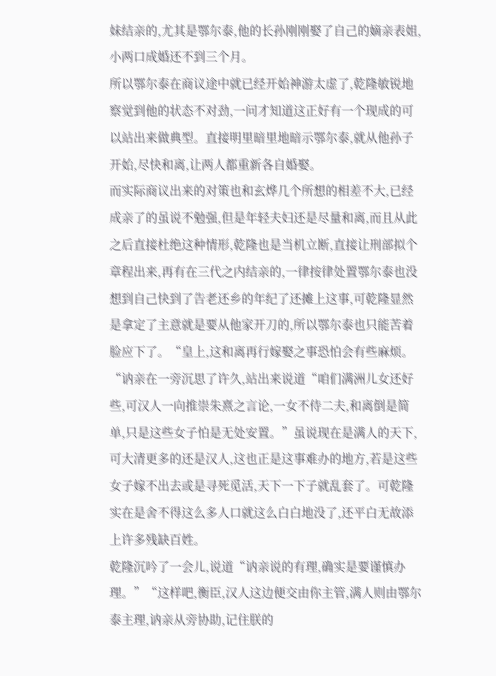妹结亲的,尤其是鄂尔泰,他的长孙刚刚娶了自己的嫡亲表姐,小两口成婚还不到三个月。
所以鄂尔泰在商议途中就已经开始神游太虚了,乾隆敏锐地察觉到他的状态不对劲,一问才知道这正好有一个现成的可以站出来做典型。直接明里暗里地暗示鄂尔泰,就从他孙子开始,尽快和离,让两人都重新各自婚娶。
而实际商议出来的对策也和玄烨几个所想的相差不大,已经成亲了的虽说不勉强,但是年轻夫妇还是尽量和离,而且从此之后直接杜绝这种情形,乾隆也是当机立断,直接让刑部拟个章程出来,再有在三代之内结亲的,一律按律处置鄂尔泰也没想到自己快到了告老还乡的年纪了还摊上这事,可乾隆显然是拿定了主意就是要从他家开刀的,所以鄂尔泰也只能苦着脸应下了。“皇上,这和离再行嫁娶之事恐怕会有些麻烦。“讷亲在一旁沉思了许久,站出来说道“咱们满洲儿女还好些,可汉人一向推崇朱熹之言论,一女不侍二夫,和离倒是简单,只是这些女子怕是无处安置。”虽说现在是满人的天下,可大清更多的还是汉人,这也正是这事难办的地方,若是这些女子嫁不出去或是寻死觅活,天下一下子就乱套了。可乾隆实在是舍不得这么多人口就这么白白地没了,还平白无故添上许多残缺百姓。
乾隆沉吟了一会儿,说道“讷亲说的有理,确实是要谨慎办理。”“这样吧,衡臣,汉人这边便交由你主管,满人则由鄂尔泰主理,讷亲从旁协助,记住朕的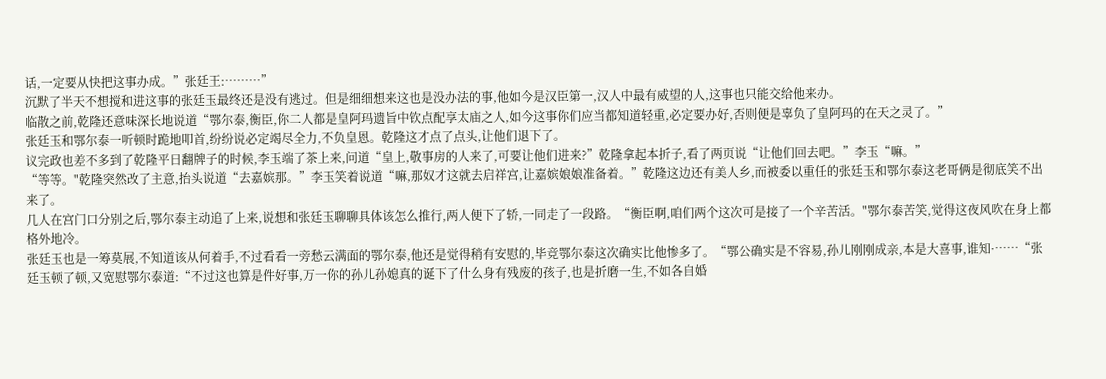话,一定要从快把这事办成。”张廷王:………”
沉默了半天不想搅和进这事的张廷玉最终还是没有逃过。但是细细想来这也是没办法的事,他如今是汉臣第一,汉人中最有威望的人,这事也只能交给他来办。
临散之前,乾隆还意味深长地说道“鄂尔泰,衡臣,你二人都是皇阿玛遗旨中钦点配享太庙之人,如今这事你们应当都知道轻重,必定要办好,否则便是辜负了皇阿玛的在天之灵了。”
张廷玉和鄂尔泰一听顿时跪地叩首,纷纷说必定竭尽全力,不负皇恩。乾隆这才点了点头,让他们退下了。
议完政也差不多到了乾隆平日翻牌子的时候,李玉端了茶上来,问道“皇上,敬事房的人来了,可要让他们进来?”乾隆拿起本折子,看了两页说“让他们回去吧。”李玉“嘛。”
“等等。"乾隆突然改了主意,抬头说道“去嘉嫔那。”李玉笑着说道“嘛,那奴才这就去启祥宫,让嘉嫔娘娘准备着。”乾隆这边还有美人乡,而被委以重任的张廷玉和鄂尔泰这老哥俩是彻底笑不出来了。
几人在宫门口分别之后,鄂尔泰主动追了上来,说想和张廷玉聊聊具体该怎么推行,两人便下了轿,一同走了一段路。“衡臣啊,咱们两个这次可是接了一个辛苦活。"鄂尔泰苦笑,觉得这夜风吹在身上都格外地冷。
张廷玉也是一筹莫展,不知道该从何着手,不过看看一旁愁云满面的鄂尔泰,他还是觉得稍有安慰的,毕竞鄂尔泰这次确实比他惨多了。“鄂公确实是不容易,孙儿刚刚成亲,本是大喜事,谁知·……“张廷玉顿了顿,又宽慰鄂尔泰道:“不过这也算是件好事,万一你的孙儿孙媳真的诞下了什么身有残废的孩子,也是折磨一生,不如各自婚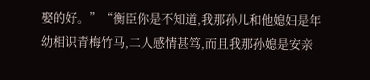娶的好。”“衡臣你是不知道,我那孙儿和他媳妇是年幼相识青梅竹马,二人感情甚笃,而且我那孙媳是安亲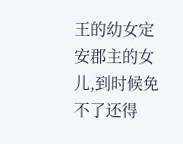王的幼女定安郡主的女儿,到时候免不了还得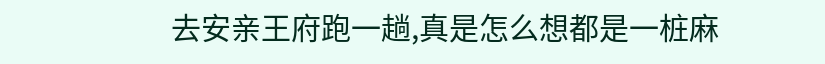去安亲王府跑一趟,真是怎么想都是一桩麻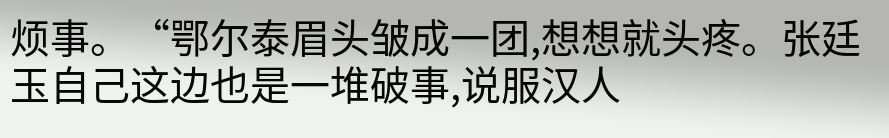烦事。“鄂尔泰眉头皱成一团,想想就头疼。张廷玉自己这边也是一堆破事,说服汉人